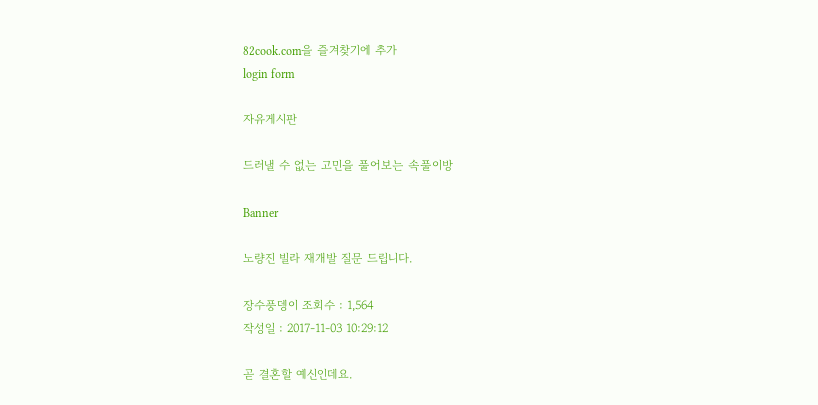82cook.com을 즐겨찾기에 추가
login form

자유게시판

드러낼 수 없는 고민을 풀어보는 속풀이방

Banner

노량진 빌라 재개발 질문 드립니다.

장수풍뎅이 조회수 : 1,564
작성일 : 2017-11-03 10:29:12

곧 결혼할 예신인데요.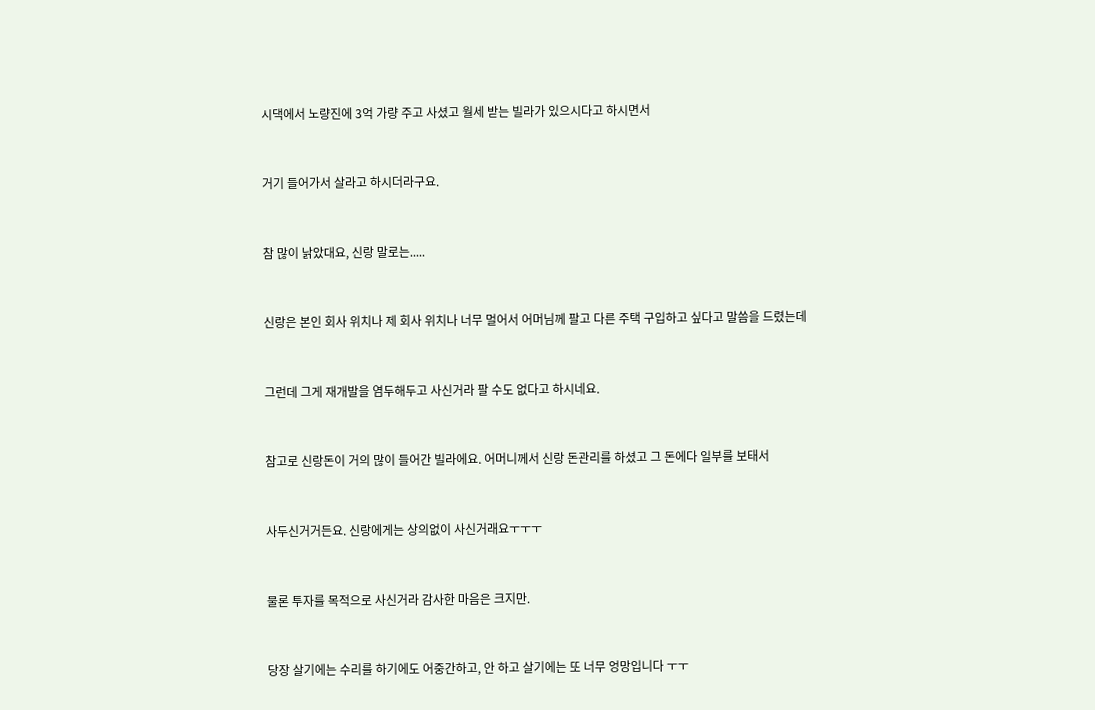시댁에서 노량진에 3억 가량 주고 사셨고 월세 받는 빌라가 있으시다고 하시면서


거기 들어가서 살라고 하시더라구요.


참 많이 낡았대요, 신랑 말로는.....


신랑은 본인 회사 위치나 제 회사 위치나 너무 멀어서 어머님께 팔고 다른 주택 구입하고 싶다고 말씀을 드렸는데


그런데 그게 재개발을 염두해두고 사신거라 팔 수도 없다고 하시네요.


참고로 신랑돈이 거의 많이 들어간 빌라에요. 어머니께서 신랑 돈관리를 하셨고 그 돈에다 일부를 보태서


사두신거거든요. 신랑에게는 상의없이 사신거래요ㅜㅜㅜ


물론 투자를 목적으로 사신거라 감사한 마음은 크지만.


당장 살기에는 수리를 하기에도 어중간하고, 안 하고 살기에는 또 너무 엉망입니다 ㅜㅜ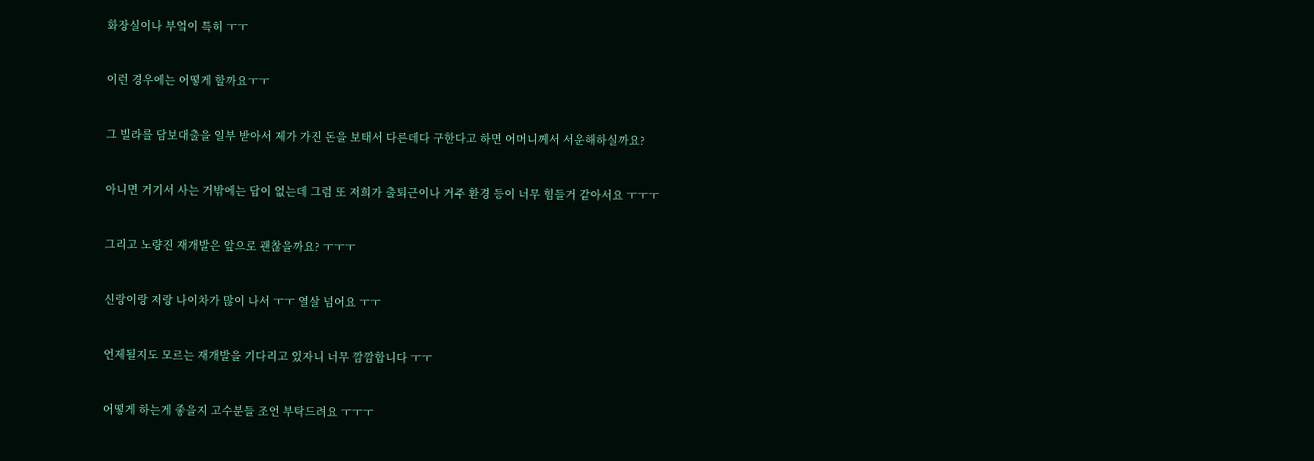화장실이나 부엌이 특히 ㅜㅜ


이런 경우에는 어떻게 할까요ㅜㅜ


그 빌라를 담보대출을 일부 받아서 제가 가진 돈을 보태서 다른데다 구한다고 하면 어머니께서 서운해하실까요?


아니면 거기서 사는 거밖에는 답이 없는데 그럼 또 저희가 출퇴근이나 거주 환경 등이 너무 힘들거 같아서요 ㅜㅜㅜ


그리고 노량진 재개발은 앞으로 괜찮을까요? ㅜㅜㅜ


신랑이랑 저랑 나이차가 많이 나서 ㅜㅜ 열살 넘어요 ㅜㅜ


언제될지도 모르는 재개발을 기다리고 있자니 너무 깜깜합니다 ㅜㅜ


어떻게 하는게 좋을지 고수분들 조언 부탁드려요 ㅜㅜㅜ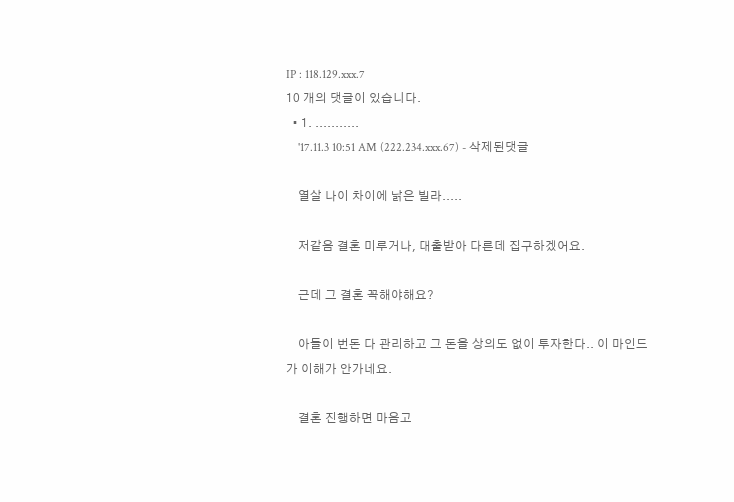IP : 118.129.xxx.7
10 개의 댓글이 있습니다.
  • 1. ...........
    '17.11.3 10:51 AM (222.234.xxx.67) - 삭제된댓글

    열살 나이 차이에 낡은 빌라.....

    저같음 결혼 미루거나, 대출받아 다른데 집구하겠어요.

    근데 그 결혼 꼭해야해요?

    아들이 번돈 다 관리하고 그 돈을 상의도 없이 투자한다.. 이 마인드가 이해가 안가네요.

    결혼 진행하면 마음고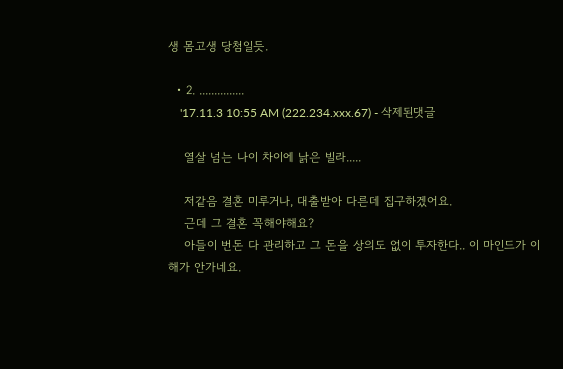생 몸고생 당첨일듯.

  • 2. ...............
    '17.11.3 10:55 AM (222.234.xxx.67) - 삭제된댓글

    열살 넘는 나이 차이에 낡은 빌라.....

    저같음 결혼 미루거나, 대출받아 다른데 집구하겠어요.
    근데 그 결혼 꼭해야해요?
    아들이 번돈 다 관리하고 그 돈을 상의도 없이 투자한다.. 이 마인드가 이해가 안가네요.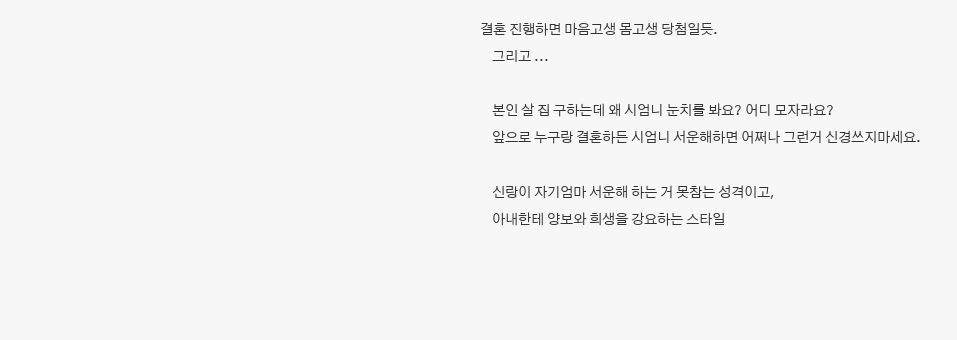결혼 진행하면 마음고생 몸고생 당첨일듯.
    그리고 ...

    본인 살 집 구하는데 왜 시엄니 눈치를 봐요? 어디 모자라요?
    앞으로 누구랑 결혼하든 시엄니 서운해하면 어쩌나 그런거 신경쓰지마세요.

    신랑이 자기엄마 서운해 하는 거 못참는 성격이고,
    아내한테 양보와 희생을 강요하는 스타일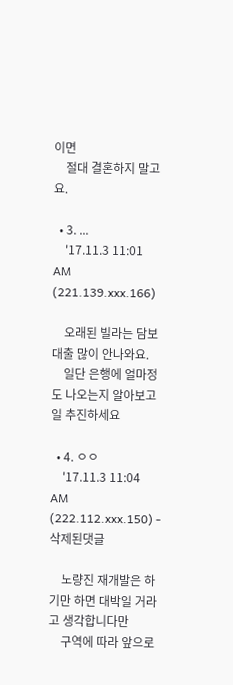이면
    절대 결혼하지 말고요.

  • 3. ...
    '17.11.3 11:01 AM (221.139.xxx.166)

    오래된 빌라는 담보대출 많이 안나와요.
    일단 은행에 얼마정도 나오는지 알아보고 일 추진하세요

  • 4. ㅇㅇ
    '17.11.3 11:04 AM (222.112.xxx.150) - 삭제된댓글

    노량진 재개발은 하기만 하면 대박일 거라고 생각합니다만
    구역에 따라 앞으로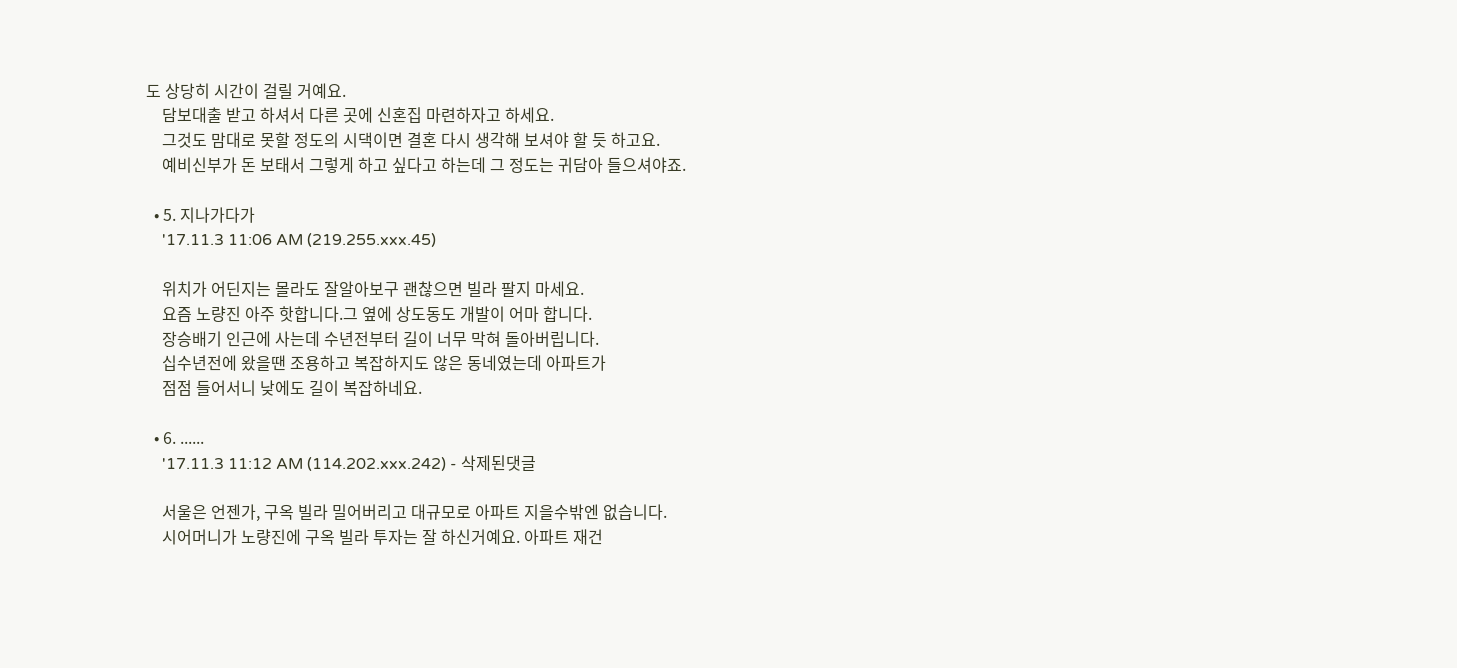도 상당히 시간이 걸릴 거예요.
    담보대출 받고 하셔서 다른 곳에 신혼집 마련하자고 하세요.
    그것도 맘대로 못할 정도의 시댁이면 결혼 다시 생각해 보셔야 할 듯 하고요.
    예비신부가 돈 보태서 그렇게 하고 싶다고 하는데 그 정도는 귀담아 들으셔야죠.

  • 5. 지나가다가
    '17.11.3 11:06 AM (219.255.xxx.45)

    위치가 어딘지는 몰라도 잘알아보구 괜찮으면 빌라 팔지 마세요.
    요즘 노량진 아주 핫합니다.그 옆에 상도동도 개발이 어마 합니다.
    장승배기 인근에 사는데 수년전부터 길이 너무 막혀 돌아버립니다.
    십수년전에 왔을땐 조용하고 복잡하지도 않은 동네였는데 아파트가
    점점 들어서니 낮에도 길이 복잡하네요.

  • 6. ......
    '17.11.3 11:12 AM (114.202.xxx.242) - 삭제된댓글

    서울은 언젠가, 구옥 빌라 밀어버리고 대규모로 아파트 지을수밖엔 없습니다.
    시어머니가 노량진에 구옥 빌라 투자는 잘 하신거예요. 아파트 재건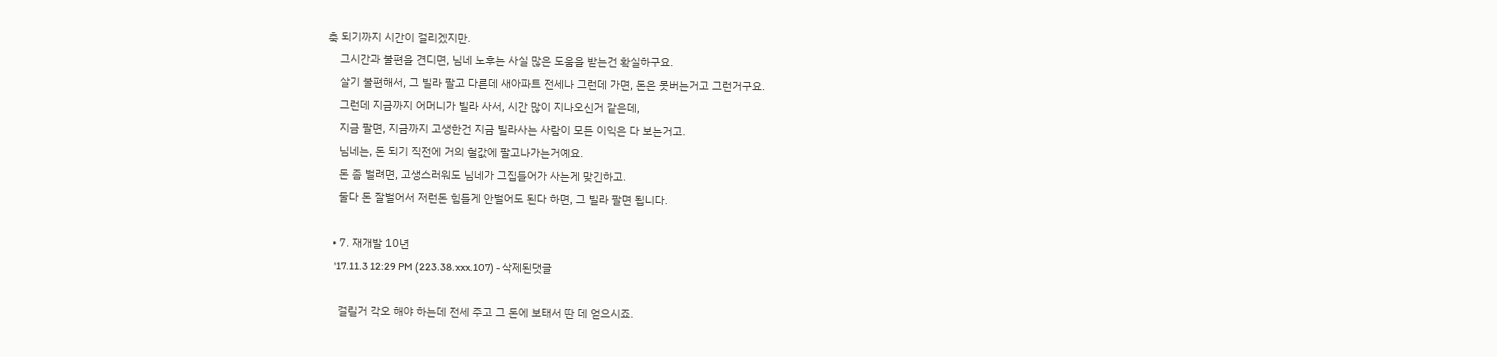축 되기까지 시간이 걸리겠지만.
    그시간과 불편을 견디면, 님네 노후는 사실 많은 도움을 받는건 확실하구요.
    살기 불편해서, 그 빌라 팔고 다른데 새아파트 전세나 그런데 가면, 돈은 못버는거고 그런거구요.
    그런데 지금까지 어머니가 빌라 사서, 시간 많이 지나오신거 같은데,
    지금 팔면, 지금까지 고생한건 지금 빌라사는 사람이 모든 이익은 다 보는거고.
    님네는, 돈 되기 직전에 거의 헐값에 팔고나가는거예요.
    돈 좀 벌려면, 고생스러워도 님네가 그집들어가 사는게 맞긴하고.
    둘다 돈 잘벌어서 저런돈 힘들게 안벌어도 된다 하면, 그 빌라 팔면 됩니다.

  • 7. 재개발 10년
    '17.11.3 12:29 PM (223.38.xxx.107) - 삭제된댓글

    걸릴거 각오 해야 하는데 전세 주고 그 돈에 보태서 딴 데 얻으시죠.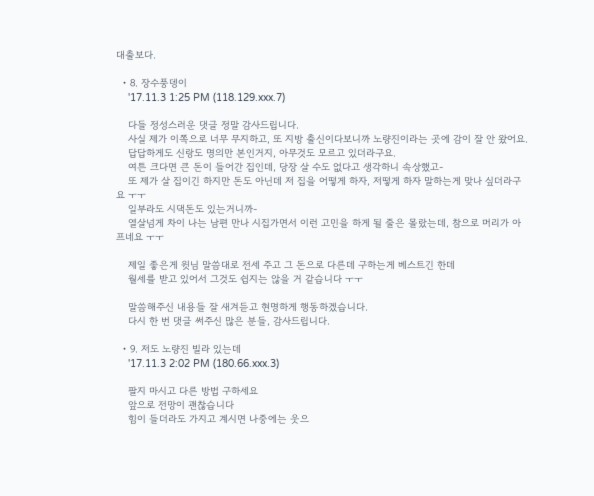대출보다.

  • 8. 장수풍뎅이
    '17.11.3 1:25 PM (118.129.xxx.7)

    다들 정성스러운 댓글 정말 감사드립니다.
    사실 제가 이쪽으로 너무 무지하고, 또 지방 출신이다보니까 노량진이라는 곳에 감이 잘 안 왔어요.
    답답하게도 신랑도 명의만 본인거지, 아무것도 모르고 있더라구요.
    여튼 크다면 큰 돈이 들어간 집인데, 당장 살 수도 없다고 생각하니 속상했고-
    또 제가 살 집이긴 하지만 돈도 아닌데 저 집을 어떻게 하자, 저떻게 하자 말하는게 맞나 싶더라구요 ㅜㅜ
    일부라도 시댁돈도 있는거니까-
    열살넘게 차이 나는 남편 만나 시집가면서 이런 고민을 하게 될 줄은 몰랐는데, 참으로 머리가 아프네요 ㅜㅜ

    제일 좋은게 윗님 말씀대로 전세 주고 그 돈으로 다른데 구하는게 베스트긴 한데
    월세를 받고 있어서 그것도 쉽지는 않을 거 같습니다 ㅜㅜ

    말씀해주신 내용들 잘 새겨듣고 현명하게 행동하겠습니다.
    다시 한 번 댓글 써주신 많은 분들, 감사드립니다.

  • 9. 저도 노량진 빌라 있는데
    '17.11.3 2:02 PM (180.66.xxx.3)

    팔지 마시고 다른 방법 구하세요
    앞으로 전망이 괜찮습니다
    힘이 들더라도 가지고 계시면 나중에는 웃으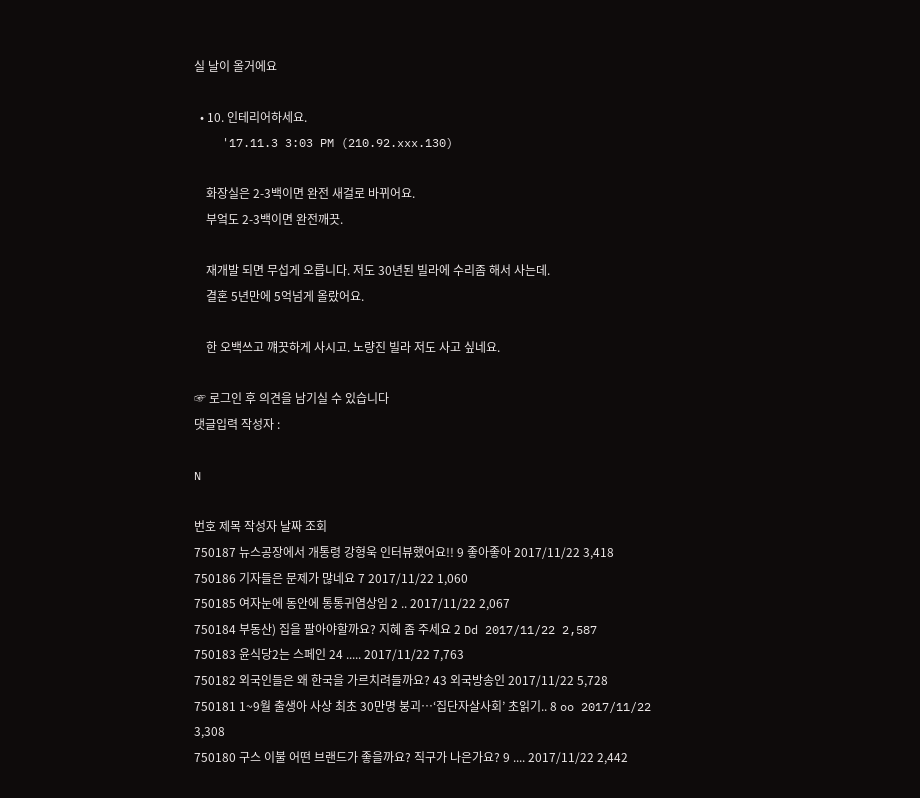실 날이 올거에요

  • 10. 인테리어하세요.
    '17.11.3 3:03 PM (210.92.xxx.130)

    화장실은 2-3백이면 완전 새걸로 바뀌어요.
    부엌도 2-3백이면 완전깨끗.

    재개발 되면 무섭게 오릅니다. 저도 30년된 빌라에 수리좀 해서 사는데.
    결혼 5년만에 5억넘게 올랐어요.

    한 오백쓰고 꺠끗하게 사시고. 노량진 빌라 저도 사고 싶네요.

☞ 로그인 후 의견을 남기실 수 있습니다
댓글입력 작성자 :

N

번호 제목 작성자 날짜 조회
750187 뉴스공장에서 개통령 강형욱 인터뷰했어요!! 9 좋아좋아 2017/11/22 3,418
750186 기자들은 문제가 많네요 7 2017/11/22 1,060
750185 여자눈에 동안에 통통귀염상임 2 .. 2017/11/22 2,067
750184 부동산) 집을 팔아야할까요? 지혜 좀 주세요 2 Dd 2017/11/22 2,587
750183 윤식당2는 스페인 24 ..... 2017/11/22 7,763
750182 외국인들은 왜 한국을 가르치려들까요? 43 외국방송인 2017/11/22 5,728
750181 1~9월 출생아 사상 최초 30만명 붕괴…‘집단자살사회’ 초읽기.. 8 oo 2017/11/22 3,308
750180 구스 이불 어떤 브랜드가 좋을까요? 직구가 나은가요? 9 .... 2017/11/22 2,442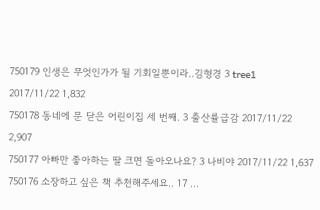750179 인생은 무엇인가가 될 기회일뿐이라..김형경 3 tree1 2017/11/22 1,832
750178 동네에 문 닫은 어린이집 세 번째. 3 출산률급감 2017/11/22 2,907
750177 아빠만 좋아하는 딸 크면 돌아오나요? 3 나비야 2017/11/22 1,637
750176 소장하고 싶은 책 추천해주세요.. 17 ...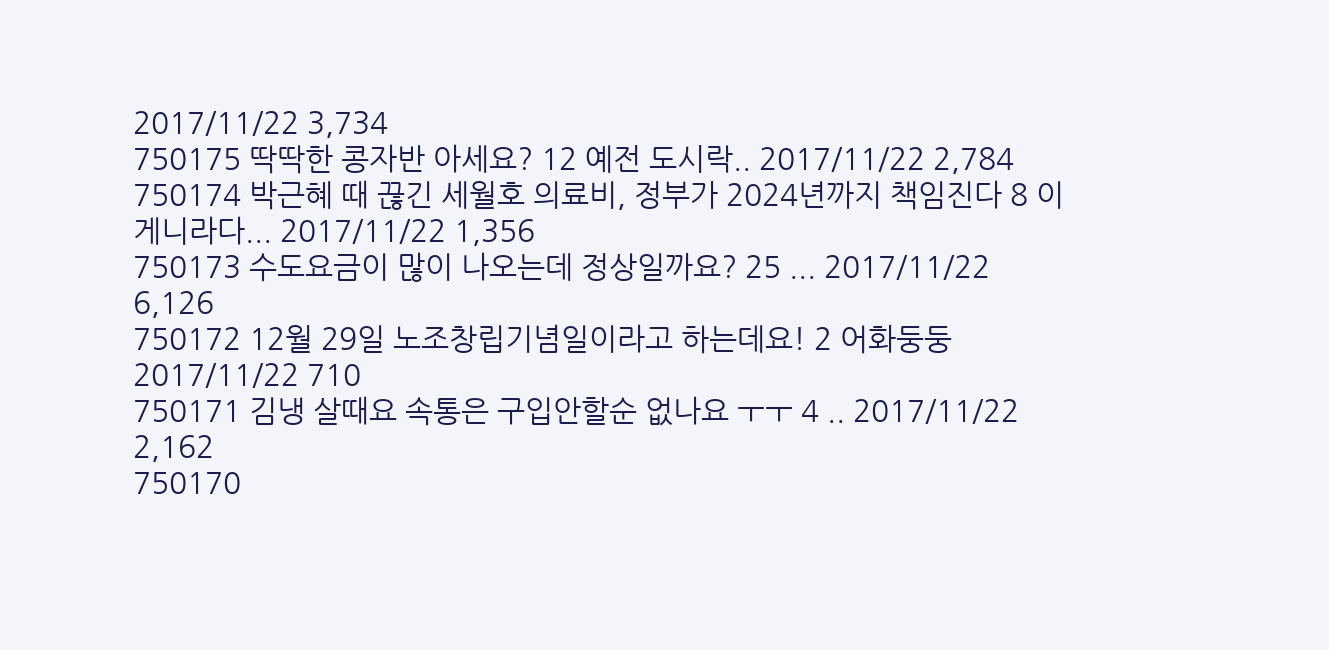2017/11/22 3,734
750175 딱딱한 콩자반 아세요? 12 예전 도시락.. 2017/11/22 2,784
750174 박근혜 때 끊긴 세월호 의료비, 정부가 2024년까지 책임진다 8 이게니라다... 2017/11/22 1,356
750173 수도요금이 많이 나오는데 정상일까요? 25 ... 2017/11/22 6,126
750172 12월 29일 노조창립기념일이라고 하는데요! 2 어화둥둥 2017/11/22 710
750171 김냉 살때요 속통은 구입안할순 없나요 ㅜㅜ 4 .. 2017/11/22 2,162
750170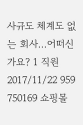사규도 체계도 없는 회사...어떠신가요? 1 직원 2017/11/22 959
750169 쇼핑몰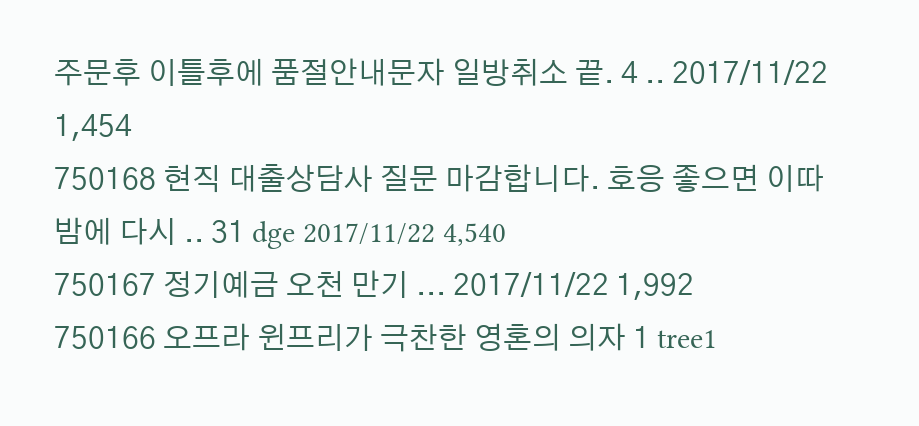주문후 이틀후에 품절안내문자 일방취소 끝. 4 .. 2017/11/22 1,454
750168 현직 대출상담사 질문 마감합니다. 호응 좋으면 이따 밤에 다시 .. 31 dge 2017/11/22 4,540
750167 정기예금 오천 만기 ... 2017/11/22 1,992
750166 오프라 윈프리가 극찬한 영혼의 의자 1 tree1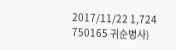2017/11/22 1,724
750165 귀순병사)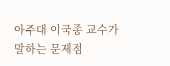아주대 이국종 교수가 말하는 문제점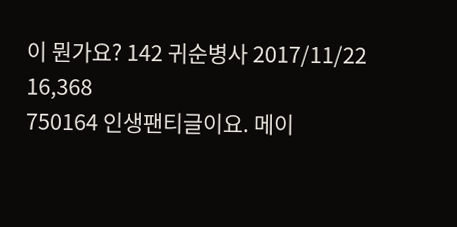이 뭔가요? 142 귀순병사 2017/11/22 16,368
750164 인생팬티글이요. 메이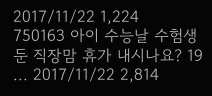2017/11/22 1,224
750163 아이 수능날 수험생 둔 직장맘 휴가 내시나요? 19 ... 2017/11/22 2,814